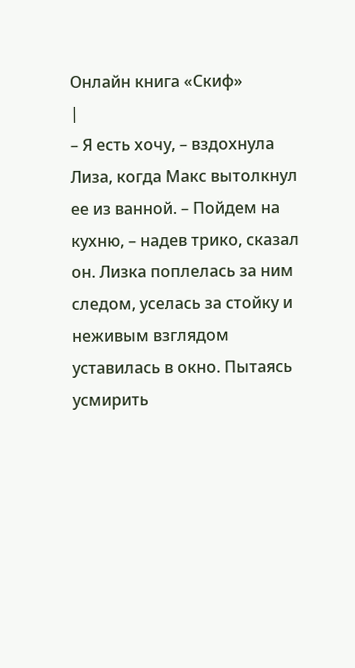Онлайн книга «Скиф»
|
– Я есть хочу, – вздохнула Лиза, когда Макс вытолкнул ее из ванной. – Пойдем на кухню, – надев трико, сказал он. Лизка поплелась за ним следом, уселась за стойку и неживым взглядом уставилась в окно. Пытаясь усмирить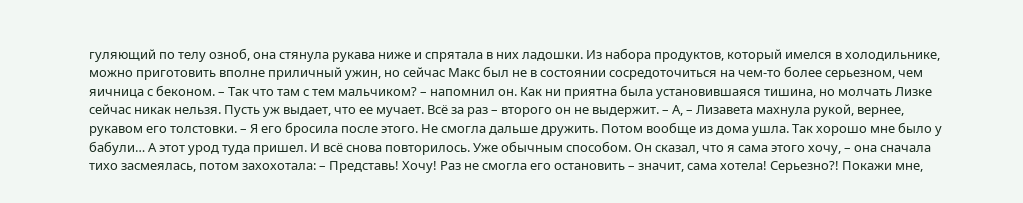гуляющий по телу озноб, она стянула рукава ниже и спрятала в них ладошки. Из набора продуктов, который имелся в холодильнике, можно приготовить вполне приличный ужин, но сейчас Макс был не в состоянии сосредоточиться на чем-то более серьезном, чем яичница с беконом. – Так что там с тем мальчиком? – напомнил он. Как ни приятна была установившаяся тишина, но молчать Лизке сейчас никак нельзя. Пусть уж выдает, что ее мучает. Всё за раз – второго он не выдержит. – А, – Лизавета махнула рукой, вернее, рукавом его толстовки. – Я его бросила после этого. Не смогла дальше дружить. Потом вообще из дома ушла. Так хорошо мне было у бабули… А этот урод туда пришел. И всё снова повторилось. Уже обычным способом. Он сказал, что я сама этого хочу, – она сначала тихо засмеялась, потом захохотала: – Представь! Хочу! Раз не смогла его остановить – значит, сама хотела! Серьезно?! Покажи мне,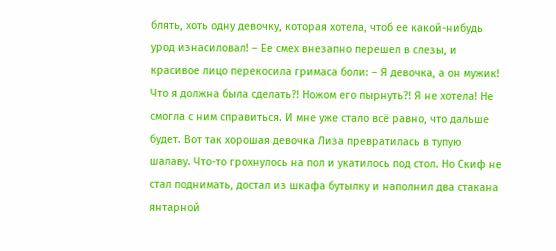блять, хоть одну девочку, которая хотела, чтоб ее какой-нибудь урод изнасиловал! – Ее смех внезапно перешел в слезы, и красивое лицо перекосила гримаса боли: – Я девочка, а он мужик! Что я должна была сделать?! Ножом его пырнуть?! Я не хотела! Не смогла с ним справиться. И мне уже стало всё равно, что дальше будет. Вот так хорошая девочка Лиза превратилась в тупую шалаву. Что-то грохнулось на пол и укатилось под стол. Но Скиф не стал поднимать, достал из шкафа бутылку и наполнил два стакана янтарной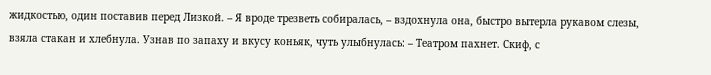жидкостью, один поставив перед Лизкой. – Я вроде трезветь собиралась, – вздохнула она, быстро вытерла рукавом слезы, взяла стакан и хлебнула. Узнав по запаху и вкусу коньяк, чуть улыбнулась: – Театром пахнет. Скиф, с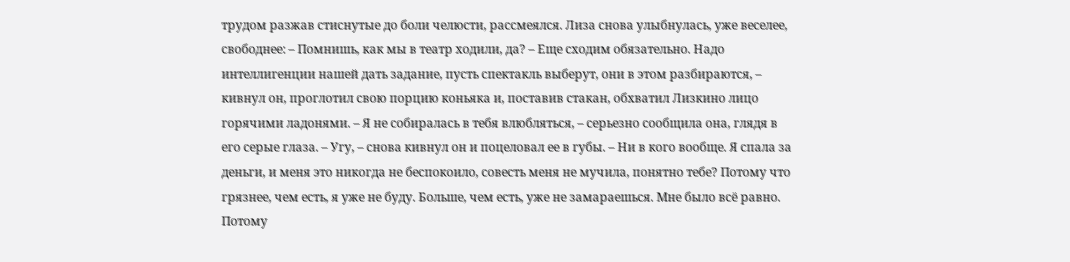трудом разжав стиснутые до боли челюсти, рассмеялся. Лиза снова улыбнулась, уже веселее, свободнее: – Помнишь, как мы в театр ходили, да? – Еще сходим обязательно. Надо интеллигенции нашей дать задание, пусть спектакль выберут, они в этом разбираются, – кивнул он, проглотил свою порцию коньяка и, поставив стакан, обхватил Лизкино лицо горячими ладонями. – Я не собиралась в тебя влюбляться, – серьезно сообщила она, глядя в его серые глаза. – Угу, – снова кивнул он и поцеловал ее в губы. – Ни в кого вообще. Я спала за деньги, и меня это никогда не беспокоило, совесть меня не мучила, понятно тебе? Потому что грязнее, чем есть, я уже не буду. Больше, чем есть, уже не замараешься. Мне было всё равно. Потому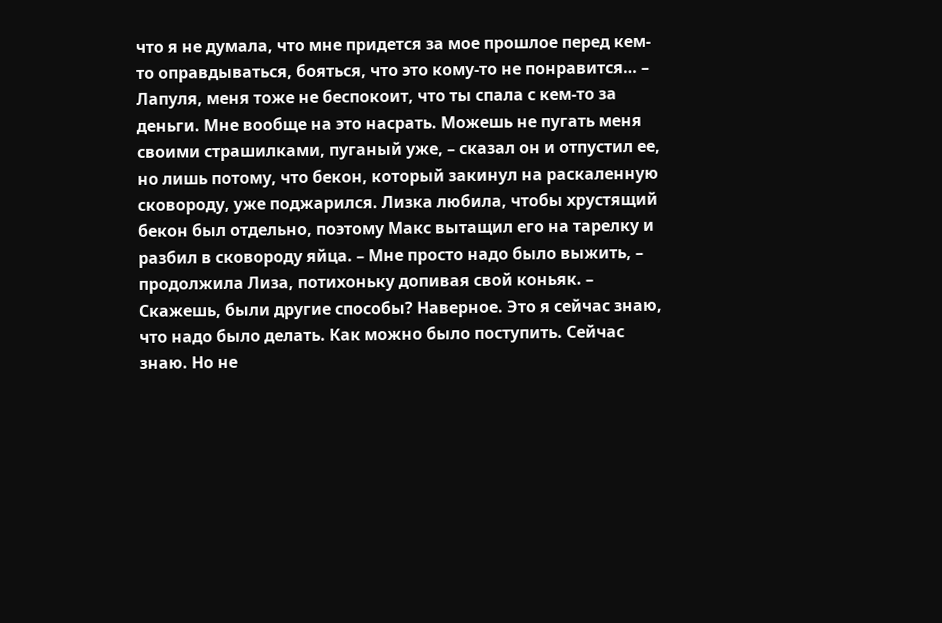что я не думала, что мне придется за мое прошлое перед кем-то оправдываться, бояться, что это кому-то не понравится… – Лапуля, меня тоже не беспокоит, что ты спала с кем-то за деньги. Мне вообще на это насрать. Можешь не пугать меня своими страшилками, пуганый уже, – сказал он и отпустил ее, но лишь потому, что бекон, который закинул на раскаленную сковороду, уже поджарился. Лизка любила, чтобы хрустящий бекон был отдельно, поэтому Макс вытащил его на тарелку и разбил в сковороду яйца. – Мне просто надо было выжить, – продолжила Лиза, потихоньку допивая свой коньяк. – Скажешь, были другие способы? Наверное. Это я сейчас знаю, что надо было делать. Как можно было поступить. Сейчас знаю. Но не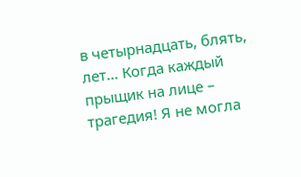в четырнадцать, блять, лет… Когда каждый прыщик на лице – трагедия! Я не могла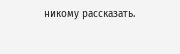никому рассказать.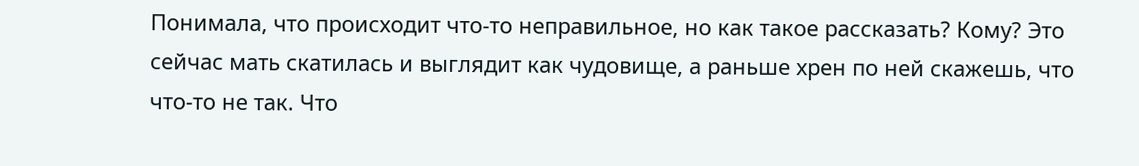Понимала, что происходит что-то неправильное, но как такое рассказать? Кому? Это сейчас мать скатилась и выглядит как чудовище, а раньше хрен по ней скажешь, что что-то не так. Что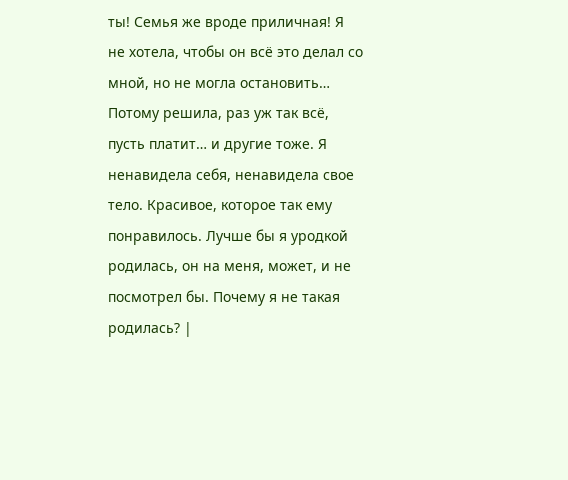ты! Семья же вроде приличная! Я не хотела, чтобы он всё это делал со мной, но не могла остановить… Потому решила, раз уж так всё, пусть платит… и другие тоже. Я ненавидела себя, ненавидела свое тело. Красивое, которое так ему понравилось. Лучше бы я уродкой родилась, он на меня, может, и не посмотрел бы. Почему я не такая родилась? |